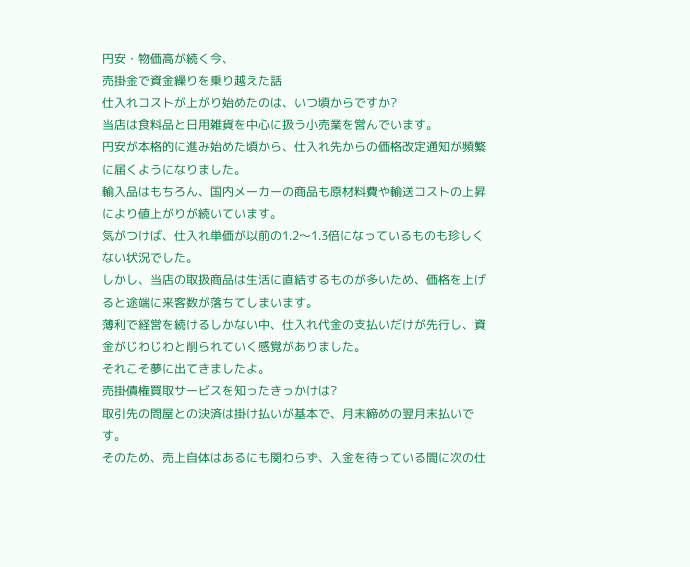円安・物価高が続く今、
売掛金で資金繰りを乗り越えた話
仕入れコストが上がり始めたのは、いつ頃からですか?
当店は食料品と日用雑貨を中心に扱う小売業を営んでいます。
円安が本格的に進み始めた頃から、仕入れ先からの価格改定通知が頻繁に届くようになりました。
輸入品はもちろん、国内メーカーの商品も原材料費や輸送コストの上昇により値上がりが続いています。
気がつけば、仕入れ単価が以前の1.2〜1.3倍になっているものも珍しくない状況でした。
しかし、当店の取扱商品は生活に直結するものが多いため、価格を上げると途端に来客数が落ちてしまいます。
薄利で経営を続けるしかない中、仕入れ代金の支払いだけが先行し、資金がじわじわと削られていく感覚がありました。
それこそ夢に出てきましたよ。
売掛債権買取サービスを知ったきっかけは?
取引先の問屋との決済は掛け払いが基本で、月末締めの翌月末払いです。
そのため、売上自体はあるにも関わらず、入金を待っている間に次の仕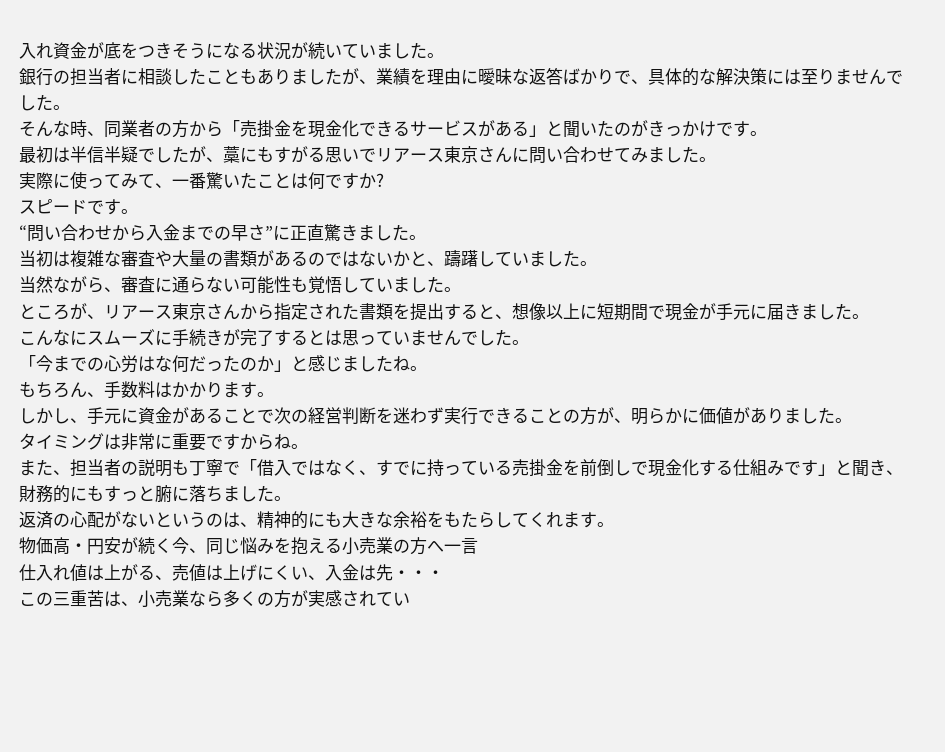入れ資金が底をつきそうになる状況が続いていました。
銀行の担当者に相談したこともありましたが、業績を理由に曖昧な返答ばかりで、具体的な解決策には至りませんでした。
そんな時、同業者の方から「売掛金を現金化できるサービスがある」と聞いたのがきっかけです。
最初は半信半疑でしたが、藁にもすがる思いでリアース東京さんに問い合わせてみました。
実際に使ってみて、一番驚いたことは何ですか?
スピードです。
“問い合わせから入金までの早さ”に正直驚きました。
当初は複雑な審査や大量の書類があるのではないかと、躊躇していました。
当然ながら、審査に通らない可能性も覚悟していました。
ところが、リアース東京さんから指定された書類を提出すると、想像以上に短期間で現金が手元に届きました。
こんなにスムーズに手続きが完了するとは思っていませんでした。
「今までの心労はな何だったのか」と感じましたね。
もちろん、手数料はかかります。
しかし、手元に資金があることで次の経営判断を迷わず実行できることの方が、明らかに価値がありました。
タイミングは非常に重要ですからね。
また、担当者の説明も丁寧で「借入ではなく、すでに持っている売掛金を前倒しで現金化する仕組みです」と聞き、財務的にもすっと腑に落ちました。
返済の心配がないというのは、精神的にも大きな余裕をもたらしてくれます。
物価高・円安が続く今、同じ悩みを抱える小売業の方へ一言
仕入れ値は上がる、売値は上げにくい、入金は先・・・
この三重苦は、小売業なら多くの方が実感されてい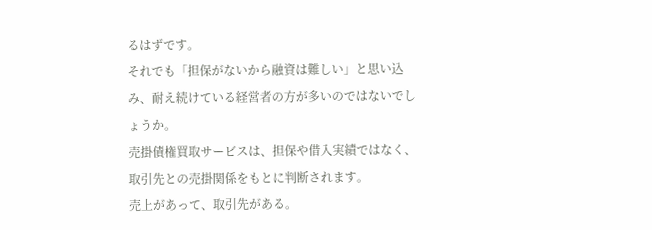るはずです。
それでも「担保がないから融資は難しい」と思い込み、耐え続けている経営者の方が多いのではないでしょうか。
売掛債権買取サービスは、担保や借入実績ではなく、取引先との売掛関係をもとに判断されます。
売上があって、取引先がある。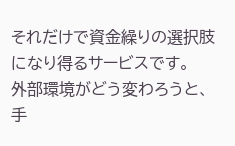それだけで資金繰りの選択肢になり得るサービスです。
外部環境がどう変わろうと、手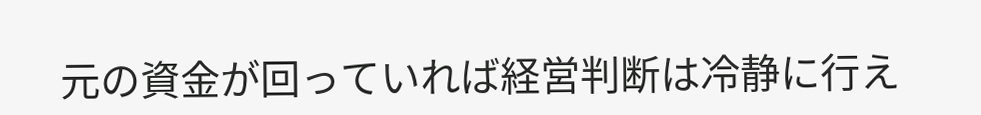元の資金が回っていれば経営判断は冷静に行え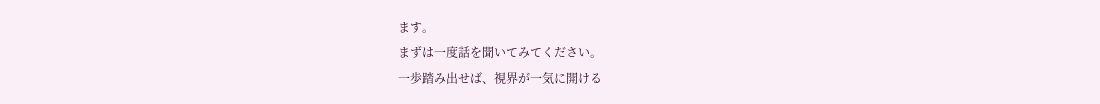ます。
まずは一度話を聞いてみてください。
一歩踏み出せば、視界が一気に開ける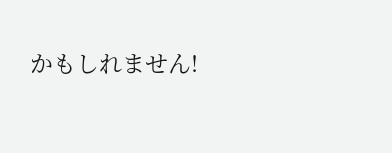かもしれません!